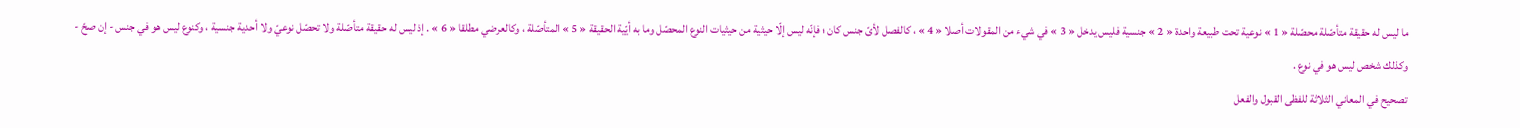ما ليس له حقيقة متأصّلة محصّلة « 1 » نوعية تحت طبيعة واحدة « 2 » جنسية فليس يدخل « 3 » في شيء من المقولات أصلا « 4 » ، كالفصل لأىّ جنس كان ؛ فإنّه ليس إلّا حيثية من حيثيات النوع المحصّل وما به أيّية الحقيقة « 5 » المتأصّلة ، وكالعرضي مطلقا « 6 » . إذ ليس له حقيقة متأصّلة ولا تحصّل نوعيّ ولا أحدية جنسية ، وكنوع ليس هو في جنس - إن صحّ - وكذلك شخص ليس هو في نوع .
تصحيح في المعاني الثلاثة للفظى القبول والفعل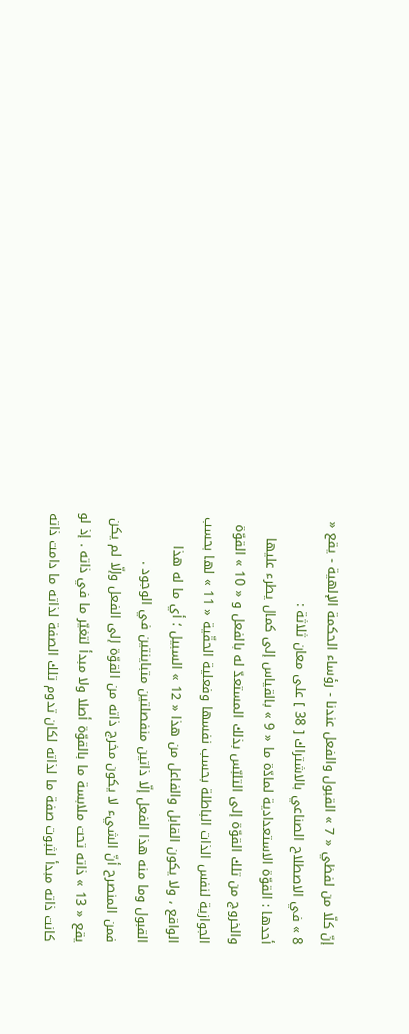إنّ كلّا من لفظي « 7 » القبول والفعل عندنا - رؤساء الحكمة الإلهية - يقع « 8 » في الاصطلاح الصناعي بالاشتراك [ 38 ] على معان ثلاثة :
أحدها : القوّة الاستعدادية لمادّة ما « 9 » بالقياس إلى كمال يطرء عليها والخروج من تلك القوّة إلى التلبّس بذلك المستعدّ له بالفعل و « 10 » القوّة الجوازية لنفس الذات الباطلة بحسب نفسها وفعلية الحقّية « 11 » لها بحسب الواقع ، ولا يكون القابل والفاعل من هذا « 12 » السبيل ؛ أي ما له هذا القبول وما منه هذا الفعل إلّا ذاتين منفصلتين متباينتين في الوجود .
فمن المنصرح أنّ الشيء لا يكون مخرج ذاته من القوّة إلى الفعل وإلّا لم يكن يقع « 13 » ذاته تحت ملابسة ما بالقوّة أصلا ولا مبدأ لتغيّر ما في ذاته . إذ لو كانت ذاته مبدأ لثبوت صفة ما لذاته لكان تدوم تلك الصفة لذاته ما دامت ذاته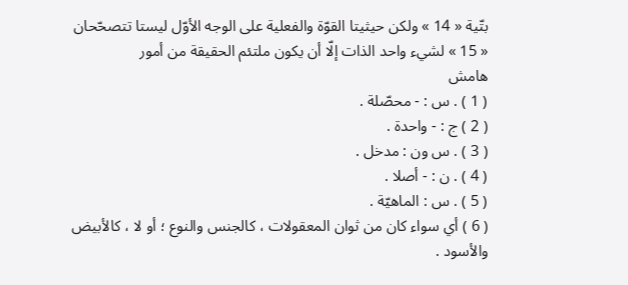بتّية « 14 » ولكن حيثيتا القوّة والفعلية على الوجه الأوّل ليستا تتصحّحان « 15 » لشيء واحد الذات إلّا أن يكون ملتئم الحقيقة من أمور
هامش
( 1 ) . س : - محصّلة .
( 2 ) ج : - واحدة .
( 3 ) . س ون : مدخل .
( 4 ) . ن : - أصلا .
( 5 ) . س : الماهيّة .
( 6 ) أي سواء كان من ثوان المعقولات ، كالجنس والنوع ؛ أو لا ، كالأبيض والأسود .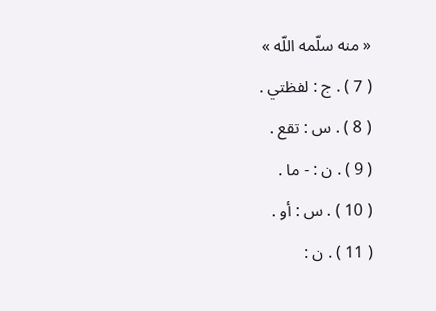« منه سلّمه اللّه »
( 7 ) . ج : لفظتي .
( 8 ) . س : تقع .
( 9 ) . ن : - ما .
( 10 ) . س : أو .
( 11 ) . ن :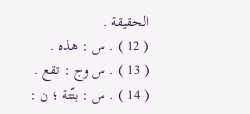الحقيقة .
( 12 ) . س : هذه .
( 13 ) . س وج : تقع .
( 14 ) . س : بتّتة ؛ ن :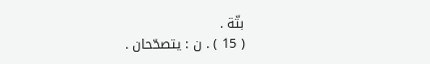بتّة .
( 15 ) . ن : يتصحّحان .